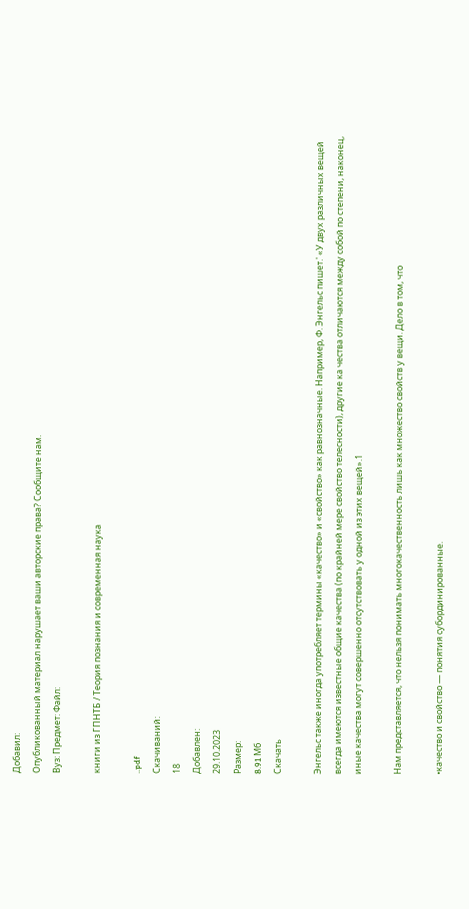Добавил:
Опубликованный материал нарушает ваши авторские права? Сообщите нам.
Вуз: Предмет: Файл:

книги из ГПНТБ / Теория познания и современная наука

..pdf
Скачиваний:
18
Добавлен:
29.10.2023
Размер:
8.91 Mб
Скачать

Энгельс также иногда употребляет термины «качество» и «свойство» как равнозначные. Например, Ф. Энгельс пишет.' «У двух различных вещей всегда имеются известные общие качества (по крайней мере свойство телесности), другие ка чества отличаются между собой по степени, наконец, иные качества могут совершенно отсутствовать у одной из этих вещей».1

Нам представляется, что нельзя понимать многокачественность лишь как множество свойств у вещи. Дело в том, что

•качество и свойство — понятия субординированные.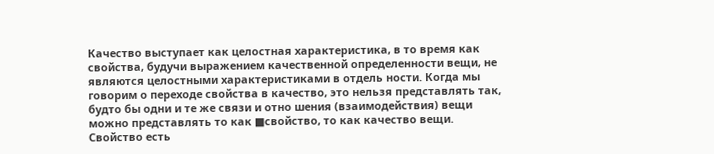Качество выступает как целостная характеристика, в то время как свойства, будучи выражением качественной определенности вещи, не являются целостными характеристиками в отдель ности. Когда мы говорим о переходе свойства в качество, это нельзя представлять так, будто бы одни и те же связи и отно шения (взаимодействия) вещи можно представлять то как ■свойство, то как качество вещи. Свойство есть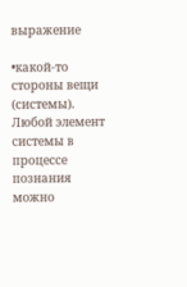выражение

•какой-то стороны вещи (системы). Любой элемент системы в процессе познания можно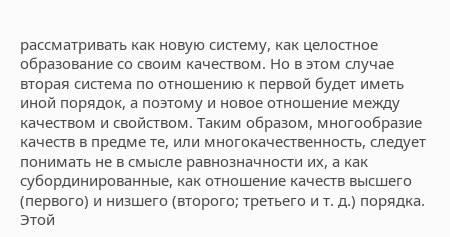рассматривать как новую систему, как целостное образование со своим качеством. Но в этом случае вторая система по отношению к первой будет иметь иной порядок, а поэтому и новое отношение между качеством и свойством. Таким образом, многообразие качеств в предме те, или многокачественность, следует понимать не в смысле равнозначности их, а как субординированные, как отношение качеств высшего (первого) и низшего (второго; третьего и т. д.) порядка. Этой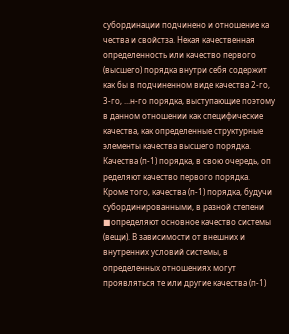субординации подчинено и отношение ка чества и свойстза. Некая качественная определенность или качество первого (высшего) порядка внутри себя содержит как бы в подчиненном виде качества 2-го, 3-го, ...н-го порядка, выступающие поэтому в данном отношении как специфические качества, как определенные структурные элементы качества высшего порядка. Качества (п-1) порядка, в свою очередь, оп ределяют качество первого порядка. Кроме того, качества (п-1) порядка, будучи субординированными, в разной степени ■определяют основное качество системы (вещи). В зависимости от внешних и внутренних условий системы, в определенных отношениях могут проявляться те или другие качества (п-1)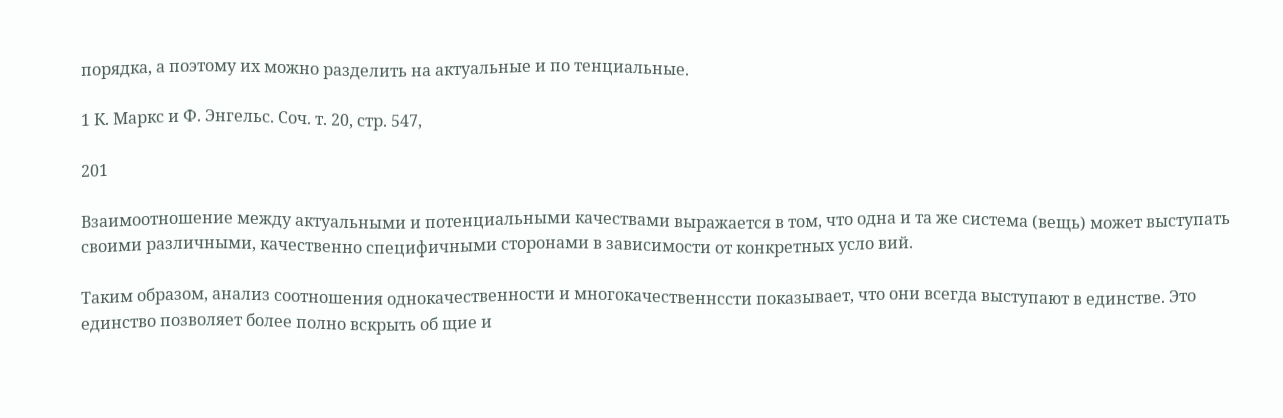порядка, а поэтому их можно разделить на актуальные и по тенциальные.

1 К. Маркс и Ф. Энгельс. Соч. т. 20, стр. 547,

201

Взаимоотношение между актуальными и потенциальными качествами выражается в том, что одна и та же система (вещь) может выступать своими различными, качественно специфичными сторонами в зависимости от конкретных усло вий.

Таким образом, анализ соотношения однокачественности и многокачественнссти показывает, что они всегда выступают в единстве. Это единство позволяет более полно вскрыть об щие и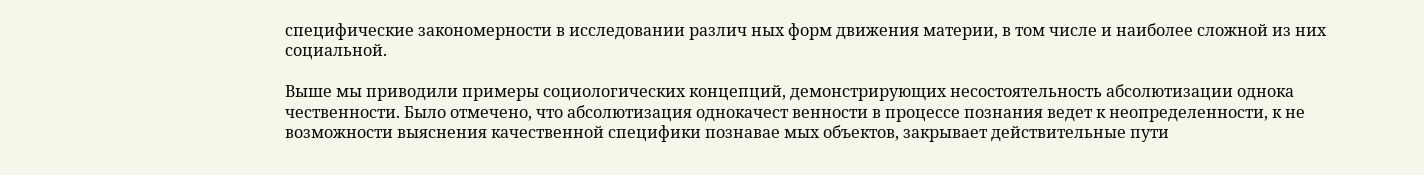специфические закономерности в исследовании различ ных форм движения материи, в том числе и наиболее сложной из них социальной.

Выше мы приводили примеры социологических концепций, демонстрирующих несостоятельность абсолютизации однока чественности. Было отмечено, что абсолютизация однокачест венности в процессе познания ведет к неопределенности, к не возможности выяснения качественной специфики познавае мых объектов, закрывает действительные пути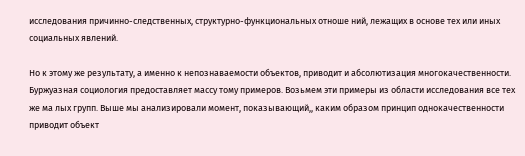исследования причинно-следственных, структурно-функциональных отноше ний, лежащих в основе тех или иных социальных явлений.

Но к этому же результату, а именно к непознаваемости объектов, приводит и абсолютизация многокачественности. Буржуазная социология предоставляет массу тому примеров. Возьмем эти примеры из области исследования все тех же ма лых групп. Выше мы анализировали момент, показывающий,, каким образом принцип однокачественности приводит объект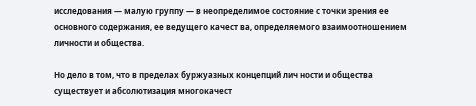исследования — малую группу — в неопределимое состояние с точки зрения ее основного содержания, ее ведущего качест ва, определяемого взаимоотношением личности и общества.

Но дело в том, что в пределах буржуазных концепций лич ности и общества существует и абсолютизация многокачест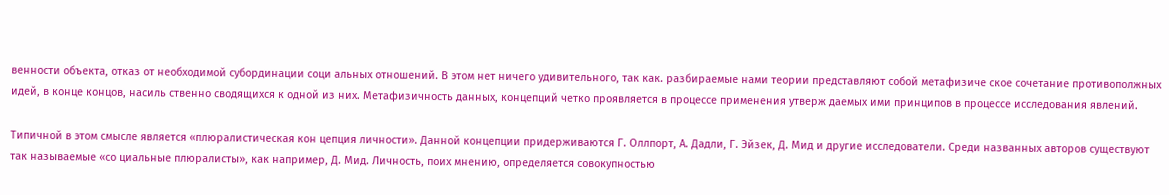венности объекта, отказ от необходимой субординации соци альных отношений. В этом нет ничего удивительного, так как. разбираемые нами теории представляют собой метафизиче ское сочетание противополжных идей, в конце концов, насиль ственно сводящихся к одной из них. Метафизичность данных, концепций четко проявляется в процессе применения утверж даемых ими принципов в процессе исследования явлений.

Типичной в этом смысле является «плюралистическая кон цепция личности». Данной концепции придерживаются Г. Оллпорт, А. Дадли, Г. Эйзек, Д. Мид и другие исследователи. Среди названных авторов существуют так называемые «со циальные плюралисты», как например, Д. Мид. Личность, поих мнению, определяется совокупностью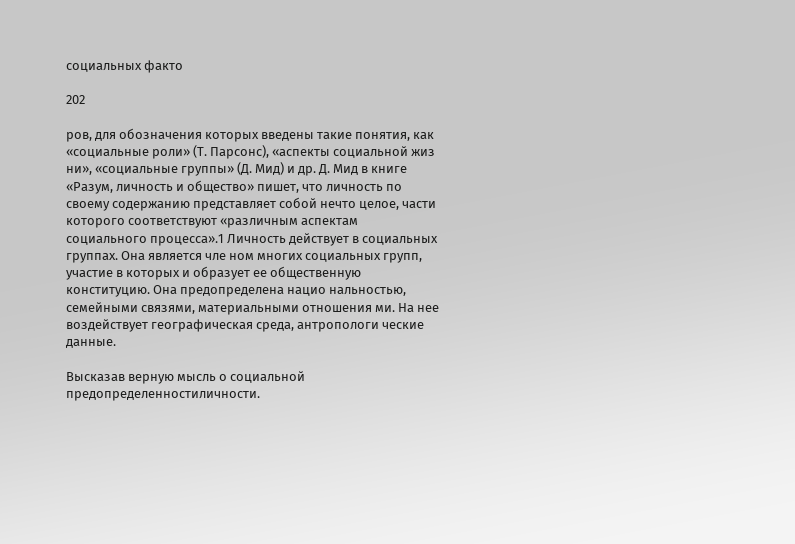социальных факто

202

ров, для обозначения которых введены такие понятия, как «социальные роли» (Т. Парсонс), «аспекты социальной жиз ни», «социальные группы» (Д. Мид) и др. Д. Мид в книге «Разум, личность и общество» пишет, что личность по своему содержанию представляет собой нечто целое, части которого соответствуют «различным аспектам социального процесса».1 Личность действует в социальных группах. Она является чле ном многих социальных групп, участие в которых и образует ее общественную конституцию. Она предопределена нацио нальностью, семейными связями, материальными отношения ми. На нее воздействует географическая среда, антропологи ческие данные.

Высказав верную мысль о социальной предопределенностиличности.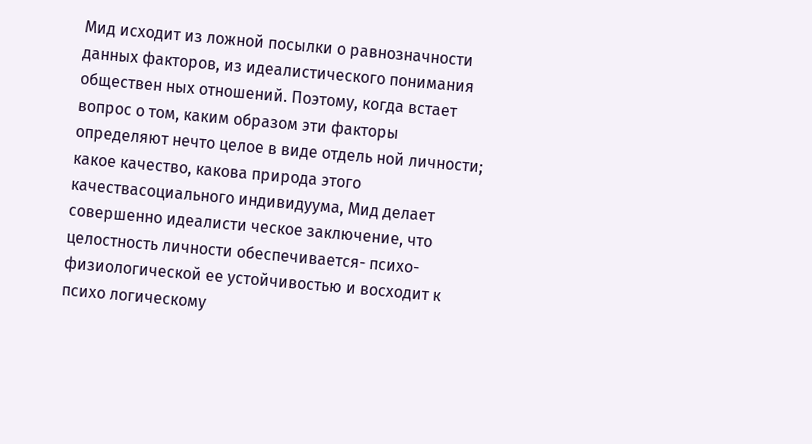Мид исходит из ложной посылки о равнозначности данных факторов, из идеалистического понимания обществен ных отношений. Поэтому, когда встает вопрос о том, каким образом эти факторы определяют нечто целое в виде отдель ной личности; какое качество, какова природа этого качествасоциального индивидуума, Мид делает совершенно идеалисти ческое заключение, что целостность личности обеспечивается- психо-физиологической ее устойчивостью и восходит к психо логическому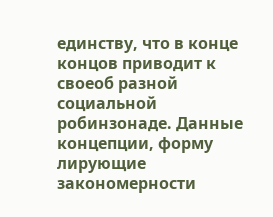единству, что в конце концов приводит к своеоб разной социальной робинзонаде. Данные концепции, форму лирующие закономерности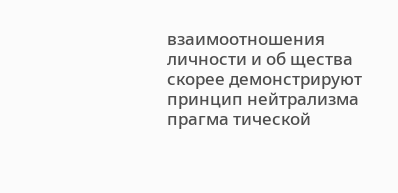взаимоотношения личности и об щества скорее демонстрируют принцип нейтрализма прагма тической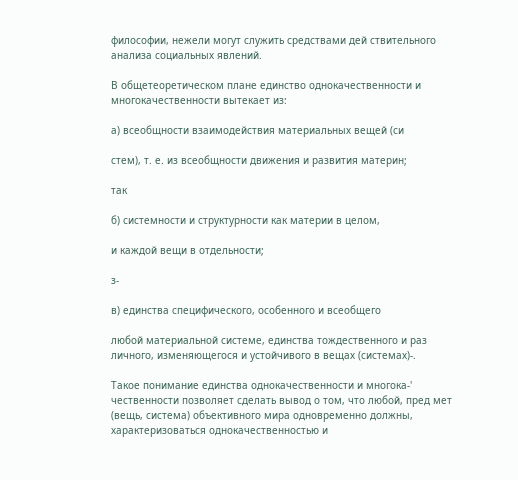философии, нежели могут служить средствами дей ствительного анализа социальных явлений.

В общетеоретическом плане единство однокачественности и многокачественности вытекает из:

а) всеобщности взаимодействия материальных вещей (си

стем), т. е. из всеобщности движения и развития материн;

так

б) системности и структурности как материи в целом,

и каждой вещи в отдельности;

з-

в) единства специфического, особенного и всеобщего

любой материальной системе, единства тождественного и раз личного, изменяющегося и устойчивого в вещах (системах)-.

Такое понимание единства однокачественности и многока-' чественности позволяет сделать вывод о том, что любой, пред мет (вещь, система) объективного мира одновременно должны, характеризоваться однокачественностью и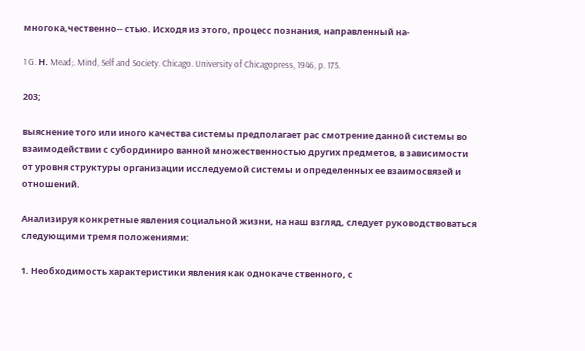многока,чественно-- стью. Исходя из этого, процесс познания, направленный на-

1 G. Н. Mead;. Mind, Self and Society. Chicago. University of Chicagopress, 1946, p. 175.

203;

выяснение того или иного качества системы предполагает рас смотрение данной системы во взаимодействии с субординиро ванной множественностью других предметов, в зависимости от уровня структуры организации исследуемой системы и определенных ее взаимосвязей и отношений.

Анализируя конкретные явления социальной жизни, на наш взгляд, следует руководствоваться следующими тремя положениями:

1. Необходимость характеристики явления как однокаче ственного, с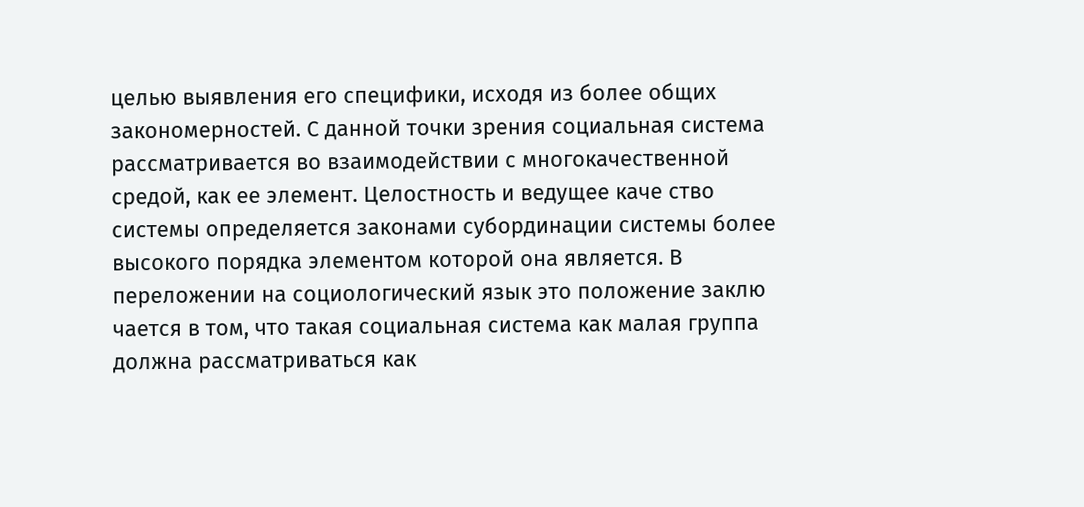целью выявления его специфики, исходя из более общих закономерностей. С данной точки зрения социальная система рассматривается во взаимодействии с многокачественной средой, как ее элемент. Целостность и ведущее каче ство системы определяется законами субординации системы более высокого порядка элементом которой она является. В переложении на социологический язык это положение заклю чается в том, что такая социальная система как малая группа должна рассматриваться как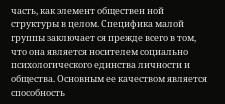часть, как элемент обществен ной структуры в целом. Специфика малой группы заключает ся прежде всего в том, что она является носителем социально психологического единства личности и общества. Основным ее качеством является способность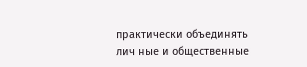практически объединять лич ные и общественные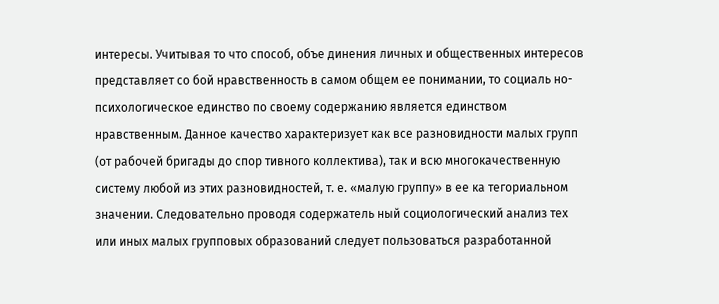интересы. Учитывая то что способ, объе динения личных и общественных интересов представляет со бой нравственность в самом общем ее понимании, то социаль но-психологическое единство по своему содержанию является единством нравственным. Данное качество характеризует как все разновидности малых групп (от рабочей бригады до спор тивного коллектива), так и всю многокачественную систему любой из этих разновидностей, т. е. «малую группу» в ее ка тегориальном значении. Следовательно проводя содержатель ный социологический анализ тех или иных малых групповых образований следует пользоваться разработанной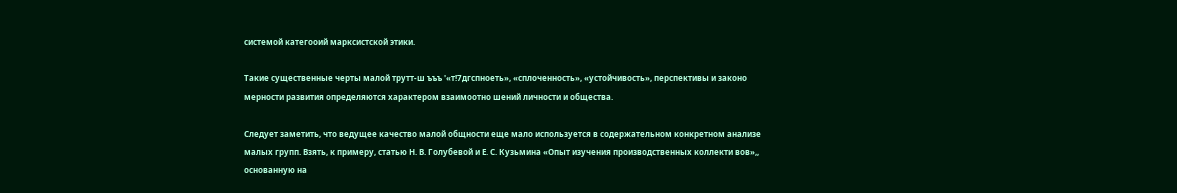системой категооий марксистской этики.

Такие существенные черты малой трутт-ш ъъъ '«т!7дгспноеть», «сплоченность», «устойчивость», перспективы и законо мерности развития определяются характером взаимоотно шений личности и общества.

Следует заметить, что ведущее качество малой общности еще мало используется в содержательном конкретном анализе малых групп. Взять, к примеру, статью Н. В. Голубевой и Е. С. Кузьмина «Опыт изучения производственных коллекти вов»,, основанную на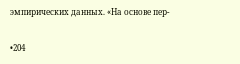эмпирических данных. «На основе пер-

•204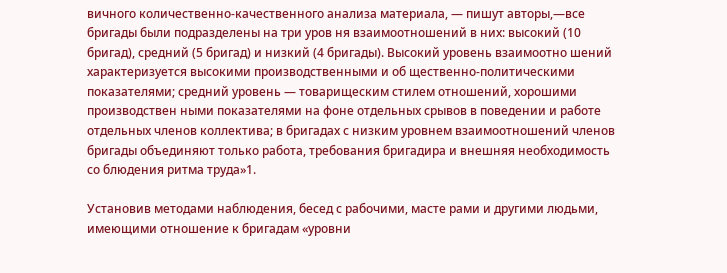вичного количественно-качественного анализа материала, — пишут авторы,—все бригады были подразделены на три уров ня взаимоотношений в них: высокий (10 бригад), средний (5 бригад) и низкий (4 бригады). Высокий уровень взаимоотно шений характеризуется высокими производственными и об щественно-политическими показателями; средний уровень — товарищеским стилем отношений, хорошими производствен ными показателями на фоне отдельных срывов в поведении и работе отдельных членов коллектива; в бригадах с низким уровнем взаимоотношений членов бригады объединяют только работа, требования бригадира и внешняя необходимость со блюдения ритма труда»1.

Установив методами наблюдения, бесед с рабочими, масте рами и другими людьми, имеющими отношение к бригадам «уровни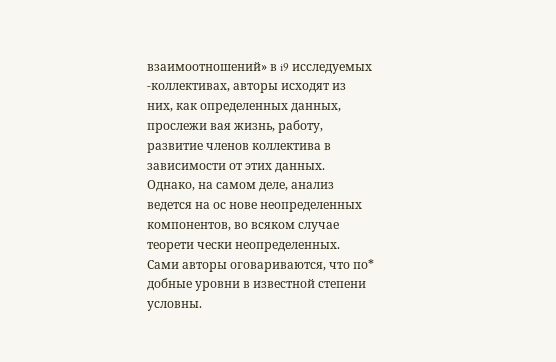взаимоотношений» в i9 исследуемых -коллективах, авторы исходят из них, как определенных данных, прослежи вая жизнь, работу, развитие членов коллектива в зависимости от этих данных. Однако, на самом деле, анализ ведется на ос нове неопределенных компонентов, во всяком случае теорети чески неопределенных. Сами авторы оговариваются, что по* добные уровни в известной степени условны.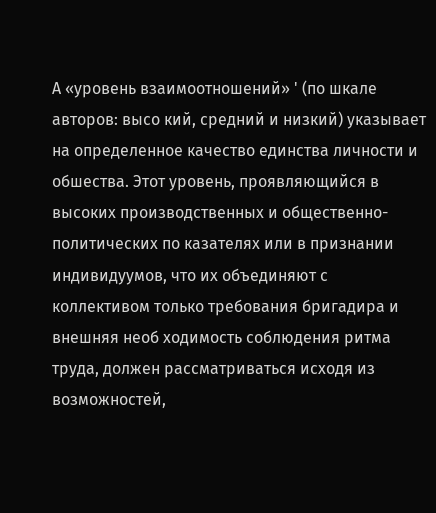А «уровень взаимоотношений» ' (по шкале авторов: высо кий, средний и низкий) указывает на определенное качество единства личности и обшества. Этот уровень, проявляющийся в высоких производственных и общественно-политических по казателях или в признании индивидуумов, что их объединяют с коллективом только требования бригадира и внешняя необ ходимость соблюдения ритма труда, должен рассматриваться исходя из возможностей,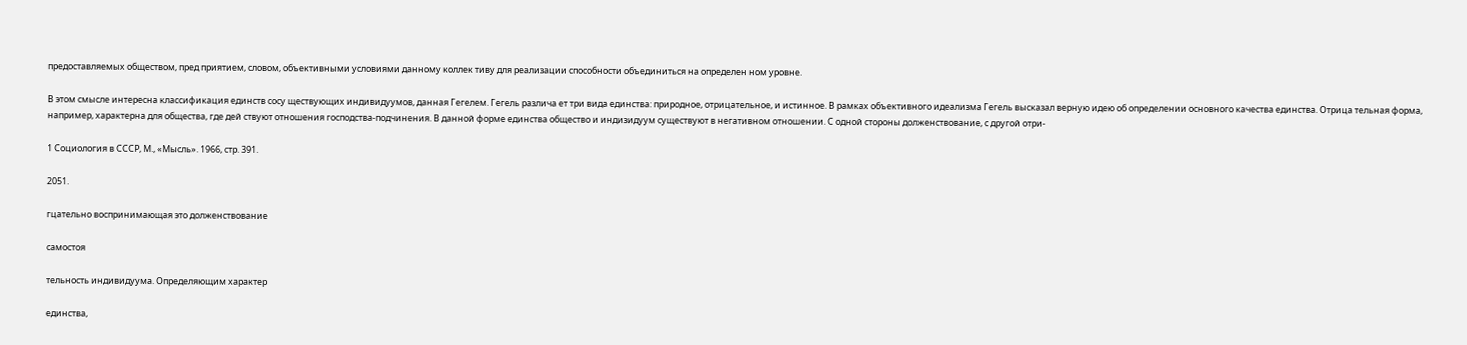предоставляемых обществом, пред приятием, словом, объективными условиями данному коллек тиву для реализации способности объединиться на определен ном уровне.

В этом смысле интересна классификация единств сосу ществующих индивидуумов, данная Гегелем. Гегель различа ет три вида единства: природное, отрицательное, и истинное. В рамках объективного идеализма Гегель высказал верную идею об определении основного качества единства. Отрица тельная форма, например, характерна для общества, где дей ствуют отношения господства-подчинения. В данной форме единства общество и индизидуум существуют в негативном отношении. С одной стороны долженствование, с другой отри-

1 Социология в СССР, М., «Мысль». 1966, стр. 391.

2051.

гцательно воспринимающая это долженствование

самостоя

тельность индивидуума. Определяющим характер

единства,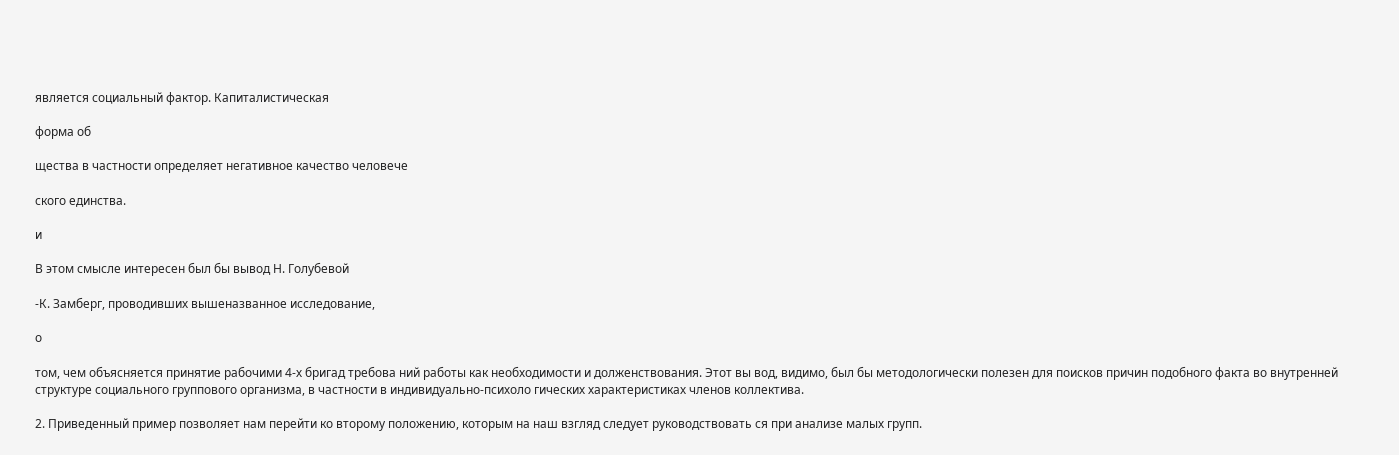является социальный фактор. Капиталистическая

форма об

щества в частности определяет негативное качество человече

ского единства.

и

В этом смысле интересен был бы вывод Н. Голубевой

-К. Замберг, проводивших вышеназванное исследование,

о

том, чем объясняется принятие рабочими 4-х бригад требова ний работы как необходимости и долженствования. Этот вы вод, видимо, был бы методологически полезен для поисков причин подобного факта во внутренней структуре социального группового организма, в частности в индивидуально-психоло гических характеристиках членов коллектива.

2. Приведенный пример позволяет нам перейти ко второму положению, которым на наш взгляд следует руководствовать ся при анализе малых групп.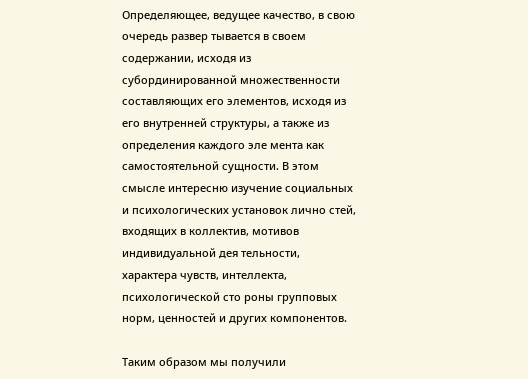Определяющее, ведущее качество, в свою очередь развер тывается в своем содержании, исходя из субординированной множественности составляющих его элементов, исходя из его внутренней структуры, а также из определения каждого эле мента как самостоятельной сущности. В этом смысле интересню изучение социальных и психологических установок лично стей, входящих в коллектив, мотивов индивидуальной дея тельности, характера чувств, интеллекта, психологической сто роны групповых норм, ценностей и других компонентов.

Таким образом мы получили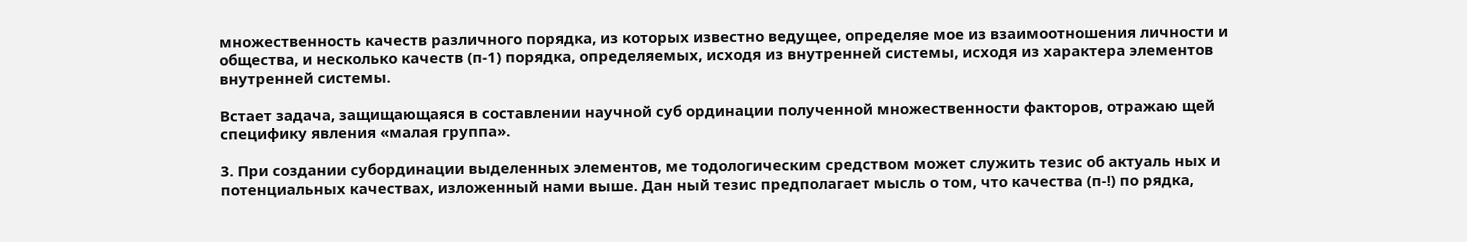множественность качеств различного порядка, из которых известно ведущее, определяе мое из взаимоотношения личности и общества, и несколько качеств (п-1) порядка, определяемых, исходя из внутренней системы, исходя из характера элементов внутренней системы.

Встает задача, защищающаяся в составлении научной суб ординации полученной множественности факторов, отражаю щей специфику явления «малая группа».

3. При создании субординации выделенных элементов, ме тодологическим средством может служить тезис об актуаль ных и потенциальных качествах, изложенный нами выше. Дан ный тезис предполагает мысль о том, что качества (п-!) по рядка,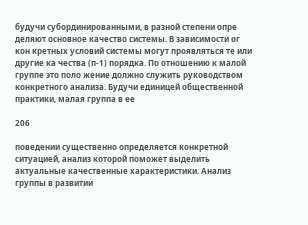будучи субординированными, в разной степени опре деляют основное качество системы. В зависимости ог кон кретных условий системы могут проявляться те или другие ка чества (п-1) порядка. По отношению к малой группе это поло жение должно служить руководством конкретного анализа. Будучи единицей общественной практики, малая группа в ее

206

поведении существенно определяется конкретной ситуацией, анализ которой поможет выделить актуальные качественные характеристики. Анализ группы в развитии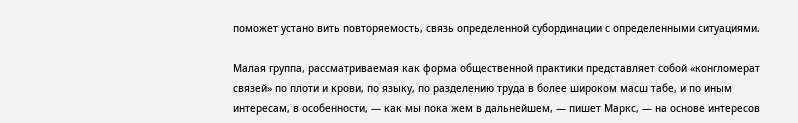поможет устано вить повторяемость, связь определенной субординации с определенными ситуациями.

Малая группа, рассматриваемая как форма общественной практики представляет собой «конгломерат связей» по плоти и крови, по языку, по разделению труда в более широком масш табе, и по иным интересам, в особенности, — как мы пока жем в дальнейшем, — пишет Маркс, — на основе интересов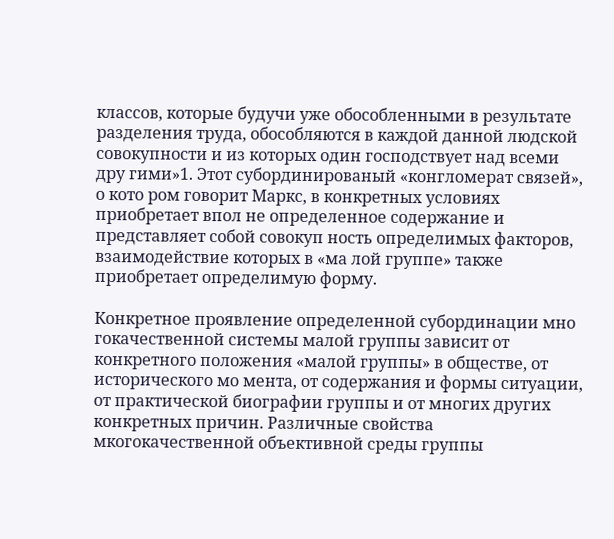классов, которые будучи уже обособленными в результате разделения труда, обособляются в каждой данной людской совокупности и из которых один господствует над всеми дру гими»1. Этот субординированый «конгломерат связей», о кото ром говорит Маркс, в конкретных условиях приобретает впол не определенное содержание и представляет собой совокуп ность определимых факторов, взаимодействие которых в «ма лой группе» также приобретает определимую форму.

Конкретное проявление определенной субординации мно гокачественной системы малой группы зависит от конкретного положения «малой группы» в обществе, от исторического мо мента, от содержания и формы ситуации, от практической биографии группы и от многих других конкретных причин. Различные свойства мкогокачественной объективной среды группы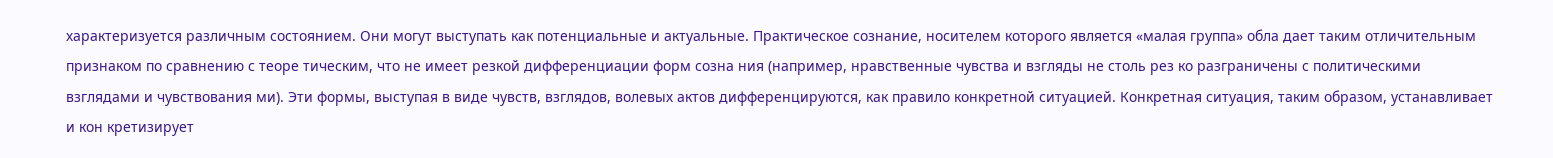характеризуется различным состоянием. Они могут выступать как потенциальные и актуальные. Практическое сознание, носителем которого является «малая группа» обла дает таким отличительным признаком по сравнению с теоре тическим, что не имеет резкой дифференциации форм созна ния (например, нравственные чувства и взгляды не столь рез ко разграничены с политическими взглядами и чувствования ми). Эти формы, выступая в виде чувств, взглядов, волевых актов дифференцируются, как правило конкретной ситуацией. Конкретная ситуация, таким образом, устанавливает и кон кретизирует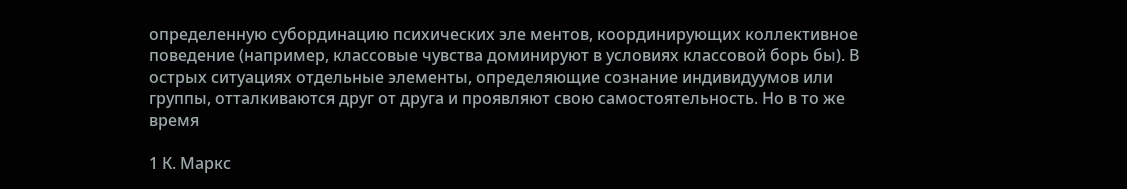определенную субординацию психических эле ментов, координирующих коллективное поведение (например, классовые чувства доминируют в условиях классовой борь бы). В острых ситуациях отдельные элементы, определяющие сознание индивидуумов или группы, отталкиваются друг от друга и проявляют свою самостоятельность. Но в то же время

1 К. Маркс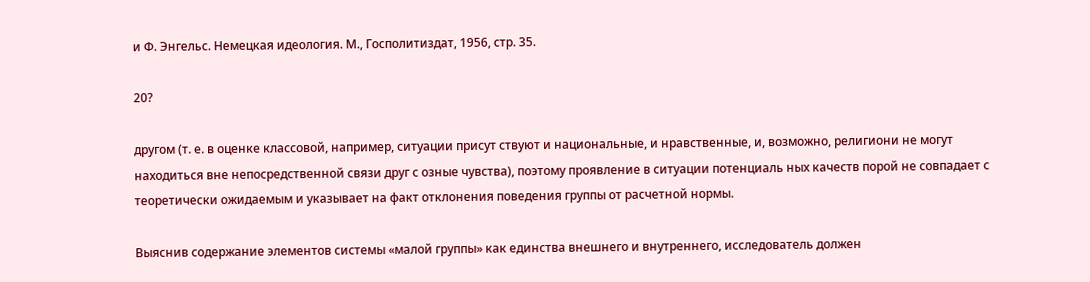и Ф. Энгельс. Немецкая идеология. М., Госполитиздат, 1956, стр. 35.

20?

другом (т. е. в оценке классовой, например, ситуации присут ствуют и национальные, и нравственные, и, возможно, религиони не могут находиться вне непосредственной связи друг с озные чувства), поэтому проявление в ситуации потенциаль ных качеств порой не совпадает с теоретически ожидаемым и указывает на факт отклонения поведения группы от расчетной нормы.

Выяснив содержание элементов системы «малой группы» как единства внешнего и внутреннего, исследователь должен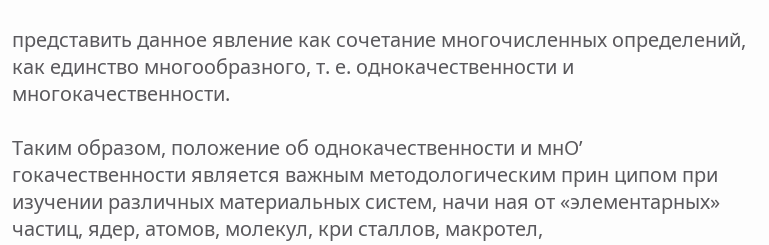представить данное явление как сочетание многочисленных определений, как единство многообразного, т. е. однокачественности и многокачественности.

Таким образом, положение об однокачественности и мнО’ гокачественности является важным методологическим прин ципом при изучении различных материальных систем, начи ная от «элементарных» частиц, ядер, атомов, молекул, кри сталлов, макротел,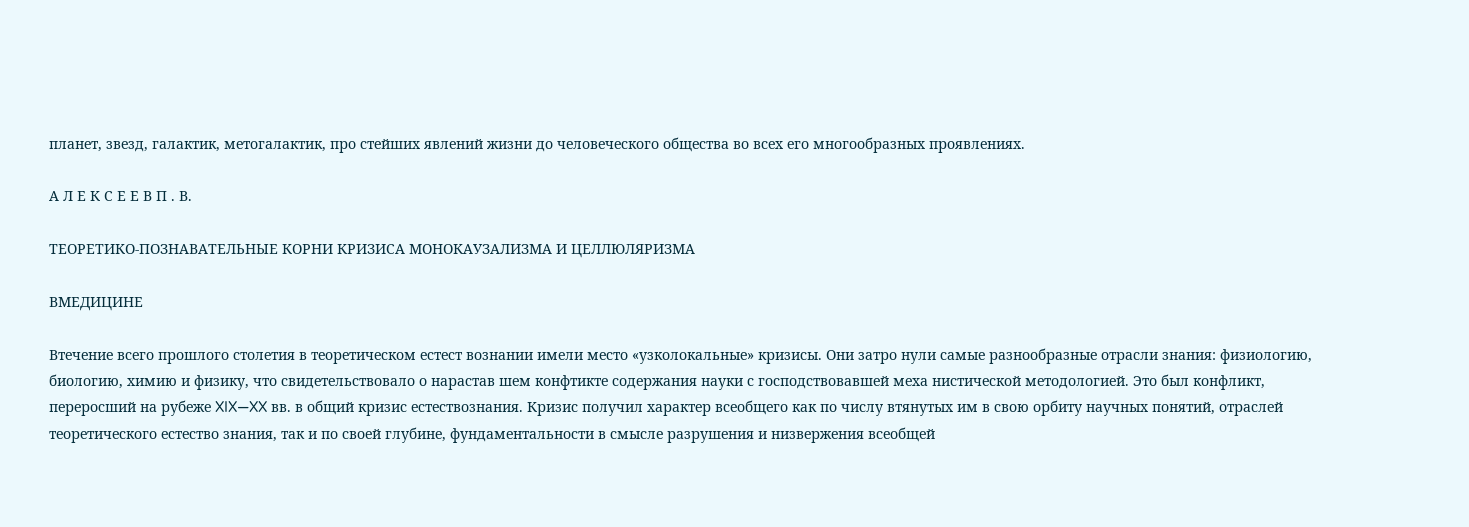планет, звезд, галактик, метогалактик, про стейших явлений жизни до человеческого общества во всех его многообразных проявлениях.

А Л Е К С Е Е В П . В.

ТЕОРЕТИКО-ПОЗНАВАТЕЛЬНЫЕ КОРНИ КРИЗИСА МОНОКАУЗАЛИЗМА И ЦЕЛЛЮЛЯРИЗМА

ВМЕДИЦИНЕ

Втечение всего прошлого столетия в теоретическом естест вознании имели место «узколокальные» кризисы. Они затро нули самые разнообразные отрасли знания: физиологию, биологию, химию и физику, что свидетельствовало о нарастав шем конфтикте содержания науки с господствовавшей меха нистической методологией. Это был конфликт, переросший на рубеже XIX—XX вв. в общий кризис естествознания. Кризис получил характер всеобщего как по числу втянутых им в свою орбиту научных понятий, отраслей теоретического естество знания, так и по своей глубине, фундаментальности в смысле разрушения и низвержения всеобщей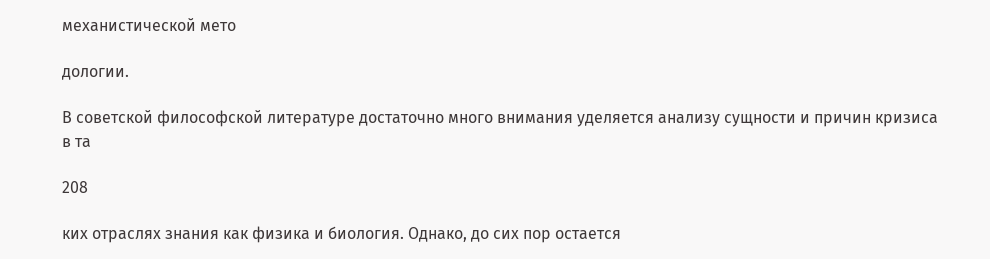механистической мето

дологии.

В советской философской литературе достаточно много внимания уделяется анализу сущности и причин кризиса в та

208

ких отраслях знания как физика и биология. Однако, до сих пор остается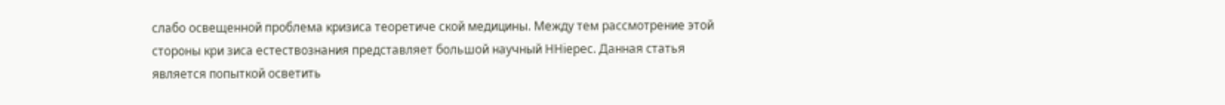слабо освещенной проблема кризиса теоретиче ской медицины. Между тем рассмотрение этой стороны кри зиса естествознания представляет большой научный HHiepec. Данная статья является попыткой осветить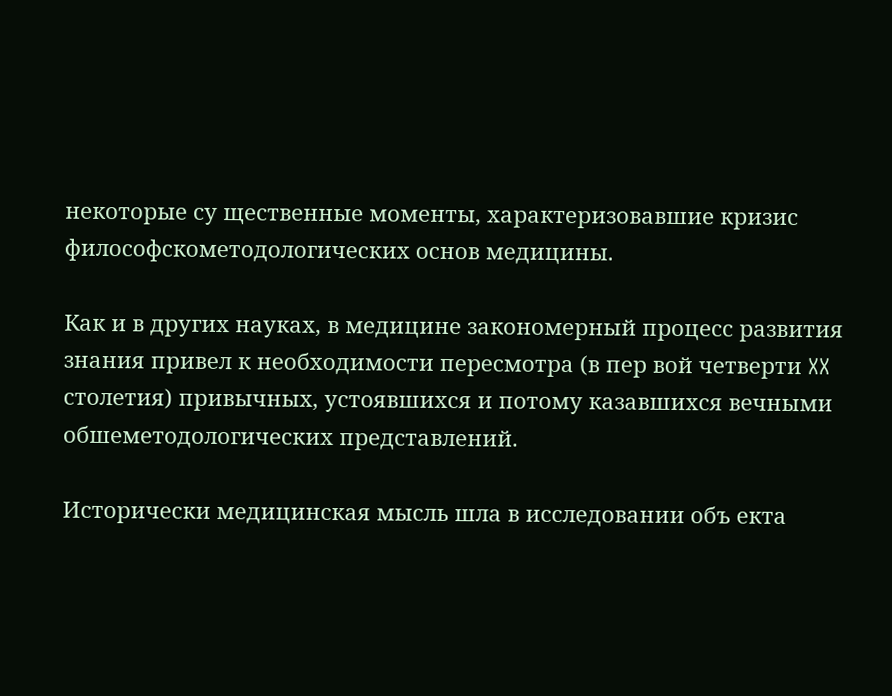некоторые су щественные моменты, характеризовавшие кризис философскометодологических основ медицины.

Как и в других науках, в медицине закономерный процесс развития знания привел к необходимости пересмотра (в пер вой четверти XX столетия) привычных, устоявшихся и потому казавшихся вечными обшеметодологических представлений.

Исторически медицинская мысль шла в исследовании объ екта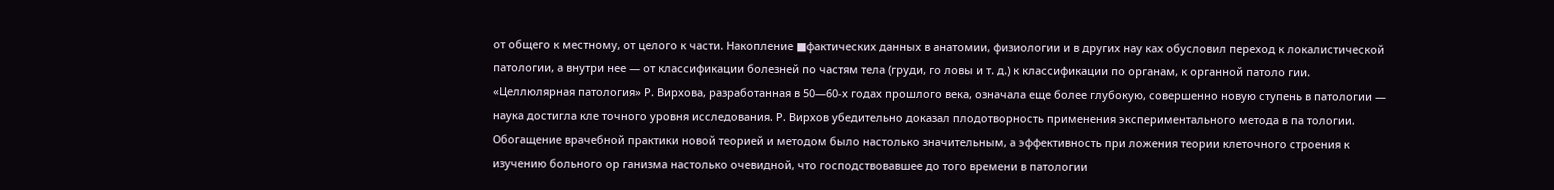от общего к местному, от целого к части. Накопление ■фактических данных в анатомии, физиологии и в других нау ках обусловил переход к локалистической патологии, а внутри нее — от классификации болезней по частям тела (груди, го ловы и т. д.) к классификации по органам, к органной патоло гии. «Целлюлярная патология» Р. Вирхова, разработанная в 50—60-х годах прошлого века, означала еще более глубокую, совершенно новую ступень в патологии — наука достигла кле точного уровня исследования. Р. Вирхов убедительно доказал плодотворность применения экспериментального метода в па тологии. Обогащение врачебной практики новой теорией и методом было настолько значительным, а эффективность при ложения теории клеточного строения к изучению больного ор ганизма настолько очевидной, что господствовавшее до того времени в патологии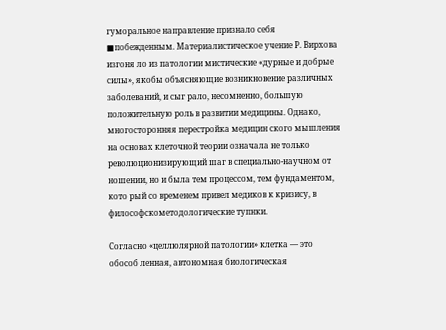гуморальное направление признало себя ■побежденным. Материалистическое учение Р. Вирхова изгоня ло из патологии мистические «дурные и добрые силы», якобы объясняющие возникновение различных заболеваний, и сыг рало, несомненно, большую положительную роль в развитии медицины. Однако, многосторонняя перестройка медицин ского мышления на основах клеточной теории означала не только революционизирующий шаг в специально-научном от ношении, но и была тем процессом, тем фундаментом, кото рый со временем привел медиков к кризису, в философскометодологические тупнки.

Согласно «целлюлярной патологии» клетка — это обособ ленная, автономная биологическая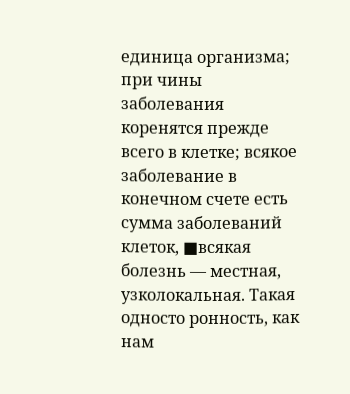единица организма; при чины заболевания коренятся прежде всего в клетке; всякое заболевание в конечном счете есть сумма заболеваний клеток, ■всякая болезнь — местная, узколокальная. Такая односто ронность, как нам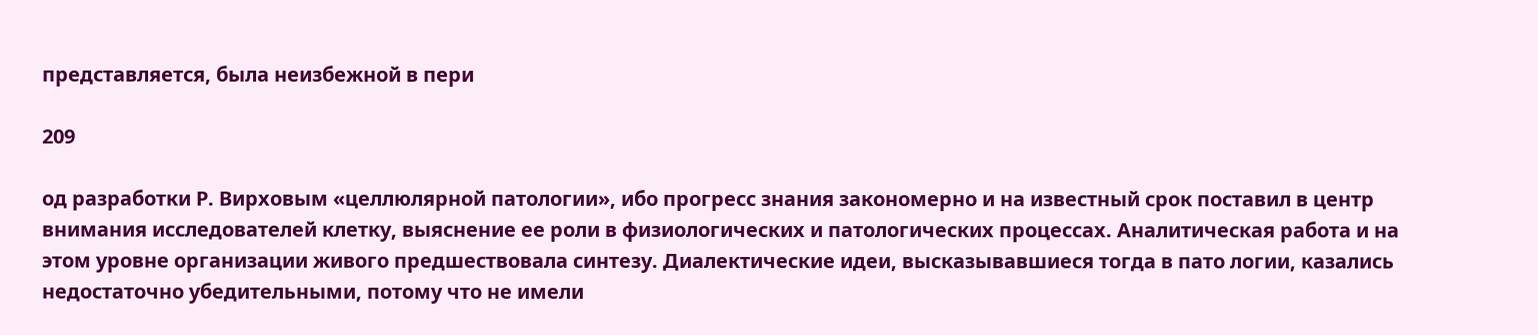представляется, была неизбежной в пери

209

од разработки Р. Вирховым «целлюлярной патологии», ибо прогресс знания закономерно и на известный срок поставил в центр внимания исследователей клетку, выяснение ее роли в физиологических и патологических процессах. Аналитическая работа и на этом уровне организации живого предшествовала синтезу. Диалектические идеи, высказывавшиеся тогда в пато логии, казались недостаточно убедительными, потому что не имели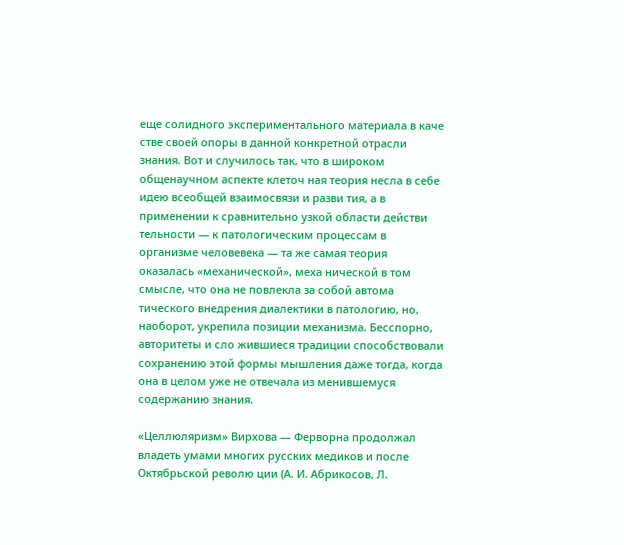еще солидного экспериментального материала в каче стве своей опоры в данной конкретной отрасли знания. Вот и случилось так, что в широком общенаучном аспекте клеточ ная теория несла в себе идею всеобщей взаимосвязи и разви тия, а в применении к сравнительно узкой области действи тельности — к патологическим процессам в организме человевека — та же самая теория оказалась «механической», меха нической в том смысле, что она не повлекла за собой автома тического внедрения диалектики в патологию, но, наоборот, укрепила позиции механизма. Бесспорно, авторитеты и сло жившиеся традиции способствовали сохранению этой формы мышления даже тогда, когда она в целом уже не отвечала из менившемуся содержанию знания.

«Целлюляризм» Вирхова — Ферворна продолжал владеть умами многих русских медиков и после Октябрьской револю ции (А. И. Абрикосов, Л.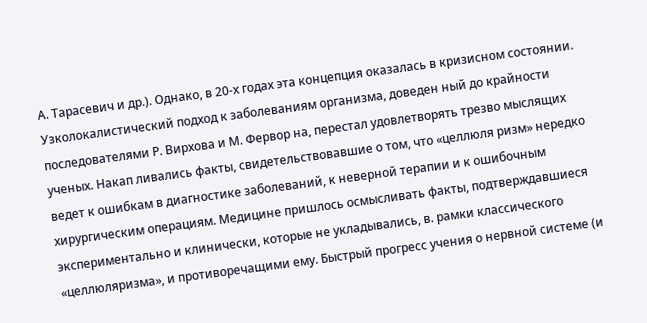А. Тарасевич и др.). Однако, в 20-х годах эта концепция оказалась в кризисном состоянии. Узколокалистический подход к заболеваниям организма, доведен ный до крайности последователями Р. Вирхова и М. Фервор на, перестал удовлетворять трезво мыслящих ученых. Накап ливались факты, свидетельствовавшие о том, что «целлюля ризм» нередко ведет к ошибкам в диагностике заболеваний, к неверной терапии и к ошибочным хирургическим операциям. Медицине пришлось осмысливать факты, подтверждавшиеся экспериментально и клинически, которые не укладывались, в. рамки классического «целлюляризма», и противоречащими ему. Быстрый прогресс учения о нервной системе (и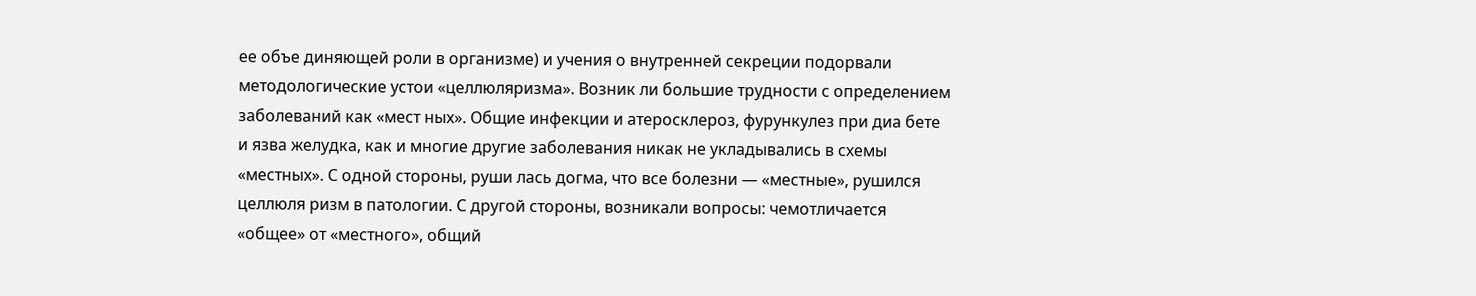ее объе диняющей роли в организме) и учения о внутренней секреции подорвали методологические устои «целлюляризма». Возник ли большие трудности с определением заболеваний как «мест ных». Общие инфекции и атеросклероз, фурункулез при диа бете и язва желудка, как и многие другие заболевания никак не укладывались в схемы «местных». С одной стороны, руши лась догма, что все болезни — «местные», рушился целлюля ризм в патологии. С другой стороны, возникали вопросы: чемотличается «общее» от «местного», общий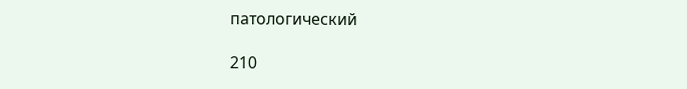патологический

210